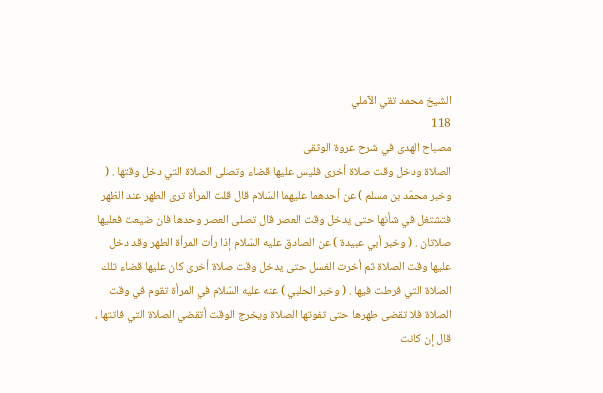الشيخ محمد تقي الآملي
118
مصباح الهدى في شرح عروة الوثقى
الصلاة ودخل وقت صلاة أخرى فليس عليها قضاء وتصلى الصلاة التي دخل وقتها . ( وخبر محمّد بن مسلم ) عن أحدهما عليهما السّلام قال قلت المرأة ترى الطهر عند الظهر فتشتغل في شأنها حتى يدخل وقت العصر قال تصلى العصر وحدها فان ضيعت فعليها صلاتان . ( وخبر أبي عبيدة ) عن الصادق عليه السّلام إذا رأت المرأة الطهر وقد دخل عليها وقت الصلاة ثم أخرت الغسل حتى يدخل وقت صلاة أخرى كان عليها قضاء تلك الصلاة التي فرطت فيها . ( وخبر الحلبي ) عنه عليه السّلام في المرأة تقوم في وقت الصلاة فلا تقضى طهرها حتى تفوتها الصلاة ويخرج الوقت أتقضي الصلاة التي فاتتها ، قال إن كانت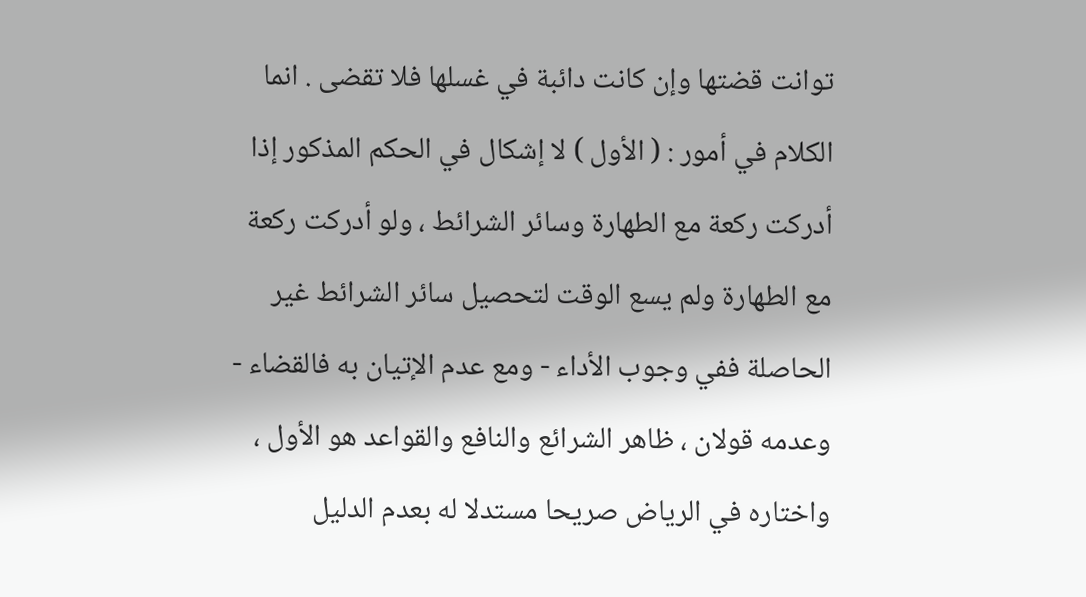توانت قضتها وإن كانت دائبة في غسلها فلا تقضى . انما الكلام في أمور : ( الأول ) لا إشكال في الحكم المذكور إذا أدركت ركعة مع الطهارة وسائر الشرائط ، ولو أدركت ركعة مع الطهارة ولم يسع الوقت لتحصيل سائر الشرائط غير الحاصلة ففي وجوب الأداء - ومع عدم الإتيان به فالقضاء - وعدمه قولان ، ظاهر الشرائع والنافع والقواعد هو الأول ، واختاره في الرياض صريحا مستدلا له بعدم الدليل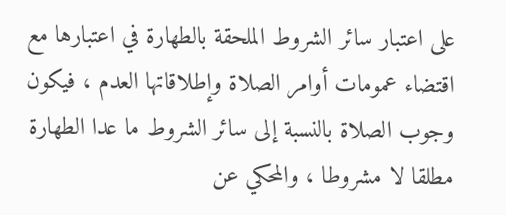على اعتبار سائر الشروط الملحقة بالطهارة في اعتبارها مع اقتضاء عمومات أوامر الصلاة وإطلاقاتها العدم ، فيكون وجوب الصلاة بالنسبة إلى سائر الشروط ما عدا الطهارة مطلقا لا مشروطا ، والمحكي عن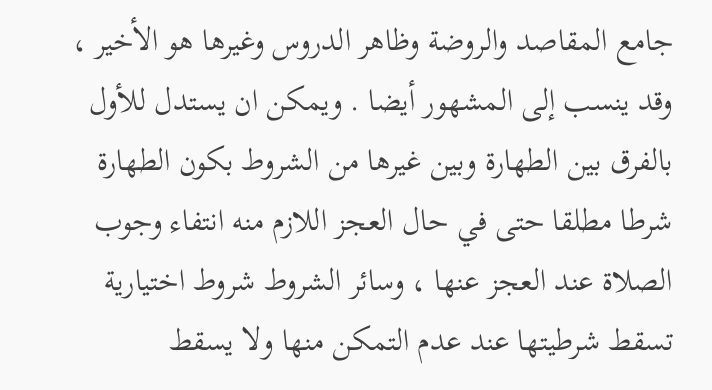جامع المقاصد والروضة وظاهر الدروس وغيرها هو الأخير ، وقد ينسب إلى المشهور أيضا . ويمكن ان يستدل للأول بالفرق بين الطهارة وبين غيرها من الشروط بكون الطهارة شرطا مطلقا حتى في حال العجز اللازم منه انتفاء وجوب الصلاة عند العجز عنها ، وسائر الشروط شروط اختيارية تسقط شرطيتها عند عدم التمكن منها ولا يسقط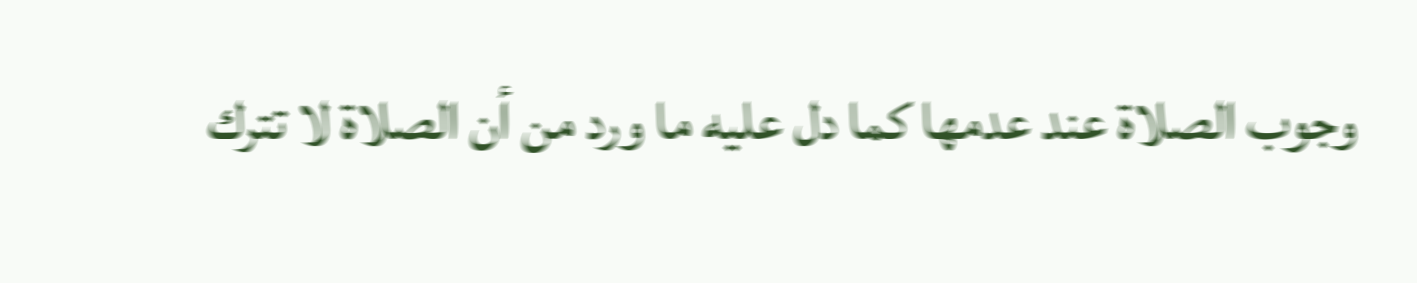وجوب الصلاة عند عدمها كما دل عليه ما ورد من أن الصلاة لا تترك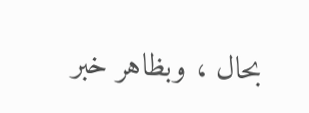بحال ، وبظاهر خبر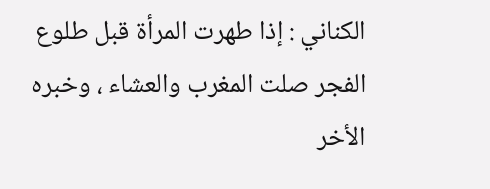الكناني : إذا طهرت المرأة قبل طلوع الفجر صلت المغرب والعشاء ، وخبره الأخر